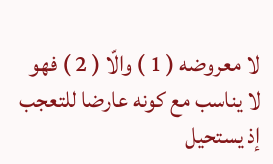لا معروضه ( 1 ) والّا ( 2 ) فهو لا يناسب مع كونه عارضا للتعجب إذ يستحيل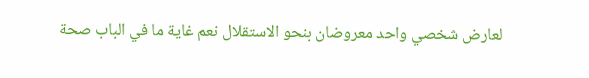لعارض شخصي واحد معروضان بنحو الاستقلال نعم غاية ما في الباب صحة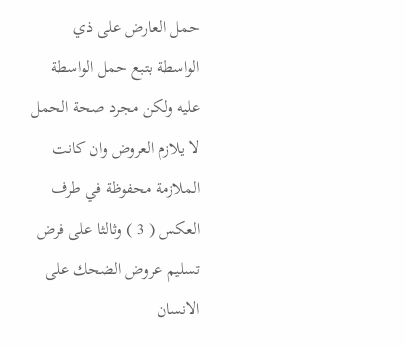حمل العارض على ذي الواسطة بتبع حمل الواسطة عليه ولكن مجرد صحة الحمل لا يلازم العروض وان كانت الملازمة محفوظة في طرف العكس ( 3 ) وثالثا على فرض تسليم عروض الضحك على الانسان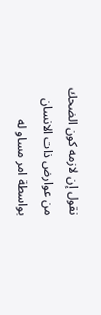نقول إن لازمه كون الضحك من عوارض ذات الانسان بواسطة امر مساو له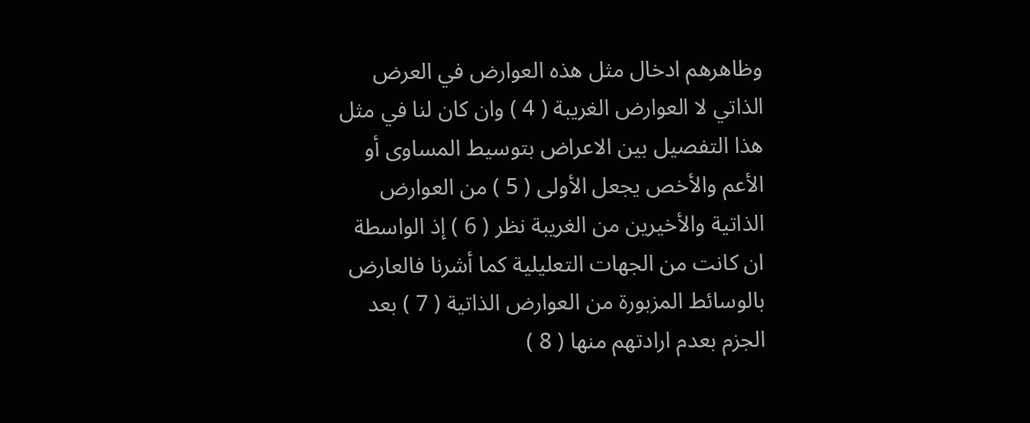وظاهرهم ادخال مثل هذه العوارض في العرض الذاتي لا العوارض الغريبة ( 4 ) وان كان لنا في مثل هذا التفصيل بين الاعراض بتوسيط المساوى أو الأعم والأخص يجعل الأولى ( 5 ) من العوارض الذاتية والأخيرين من الغريبة نظر ( 6 ) إذ الواسطة ان كانت من الجهات التعليلية كما أشرنا فالعارض بالوسائط المزبورة من العوارض الذاتية ( 7 ) بعد الجزم بعدم ارادتهم منها ( 8 )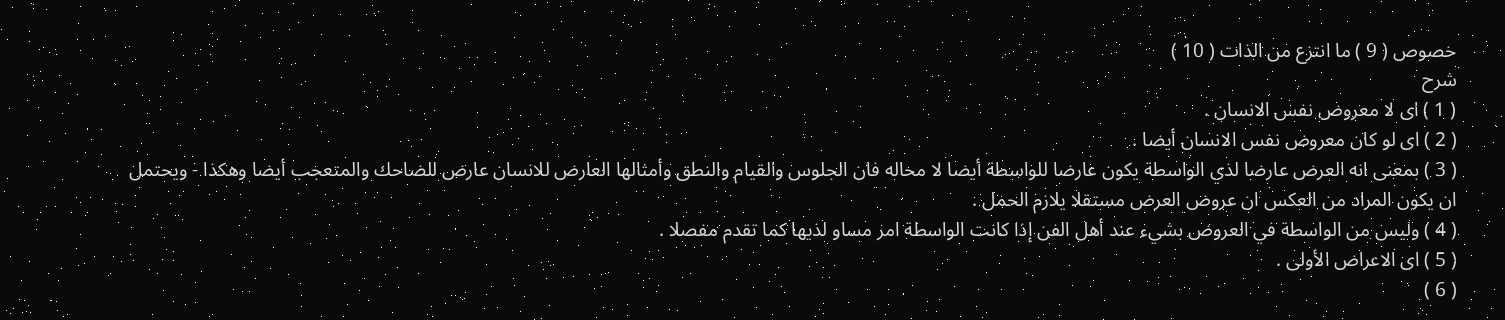خصوص ( 9 ) ما انتزع من الذات ( 10 )
شرح
( 1 ) اى لا معروض نفس الانسان .
( 2 ) اى لو كان معروض نفس الانسان أيضا .
( 3 ) بمعنى انه العرض عارضا لذي الواسطة يكون عارضا للواسطة أيضا لا محاله فان الجلوس والقيام والنطق وأمثالها العارض للانسان عارض للضاحك والمتعجب أيضا وهكذا - ويحتمل ان يكون المراد من العكس ان عروض العرض مستقلا يلازم الحمل .
( 4 ) وليس من الواسطة في العروض بشيء عند أهل الفن إذا كانت الواسطة امر مساو لذيها كما تقدم مفصلا .
( 5 ) اى الاعراض الأولى .
( 6 )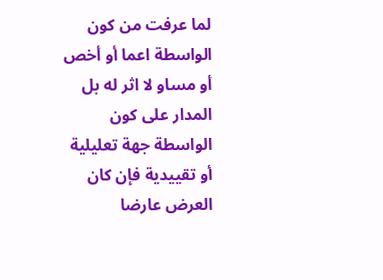لما عرفت من كون الواسطة اعما أو أخص أو مساو لا اثر له بل المدار على كون الواسطة جهة تعليلية أو تقييدية فإن كان العرض عارضا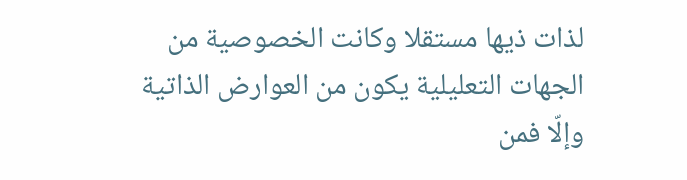لذات ذيها مستقلا وكانت الخصوصية من الجهات التعليلية يكون من العوارض الذاتية وإلّا فمن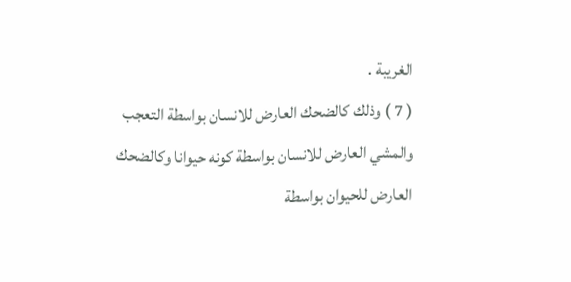الغريبة .
( 7 ) وذلك كالضحك العارض للانسان بواسطة التعجب والمشي العارض للانسان بواسطة كونه حيوانا وكالضحك العارض للحيوان بواسطة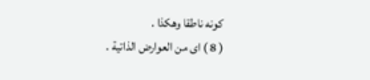كونه ناطقا وهكذا .
( 8 ) اى من العوارض الذاتية .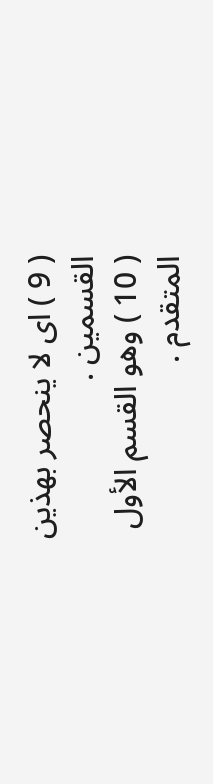( 9 ) اى لا ينحصر بهذين القسمين .
( 10 ) وهو القسم الأول المتقدم .